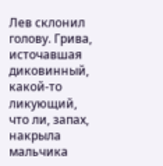Лев склонил голову. Грива, источавшая диковинный, какой-то ликующий, что ли, запах, накрыла мальчика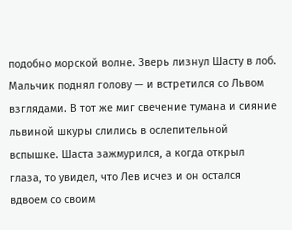подобно морской волне. Зверь лизнул Шасту в лоб. Мальчик поднял голову — и встретился со Львом взглядами. В тот же миг свечение тумана и сияние львиной шкуры слились в ослепительной вспышке. Шаста зажмурился, а когда открыл глаза, то увидел, что Лев исчез и он остался вдвоем со своим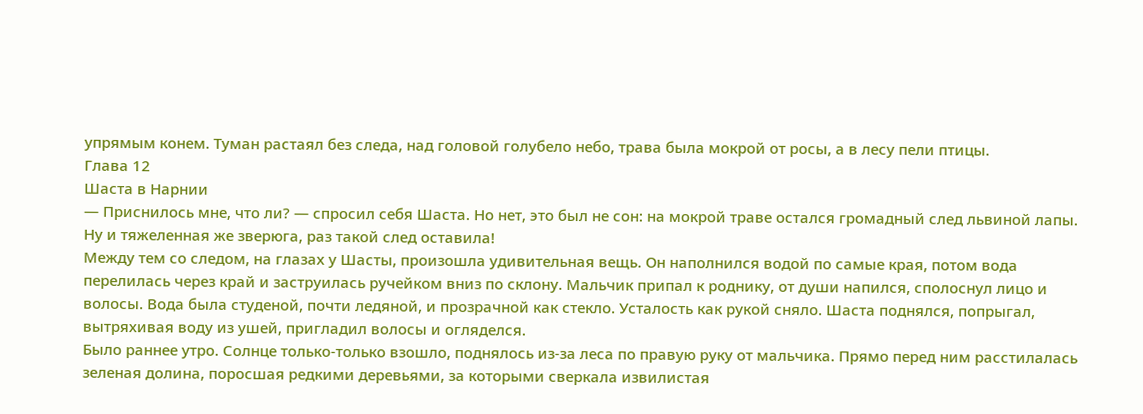упрямым конем. Туман растаял без следа, над головой голубело небо, трава была мокрой от росы, а в лесу пели птицы.
Глава 12
Шаста в Нарнии
— Приснилось мне, что ли? — спросил себя Шаста. Но нет, это был не сон: на мокрой траве остался громадный след львиной лапы. Ну и тяжеленная же зверюга, раз такой след оставила!
Между тем со следом, на глазах у Шасты, произошла удивительная вещь. Он наполнился водой по самые края, потом вода перелилась через край и заструилась ручейком вниз по склону. Мальчик припал к роднику, от души напился, сполоснул лицо и волосы. Вода была студеной, почти ледяной, и прозрачной как стекло. Усталость как рукой сняло. Шаста поднялся, попрыгал, вытряхивая воду из ушей, пригладил волосы и огляделся.
Было раннее утро. Солнце только-только взошло, поднялось из-за леса по правую руку от мальчика. Прямо перед ним расстилалась зеленая долина, поросшая редкими деревьями, за которыми сверкала извилистая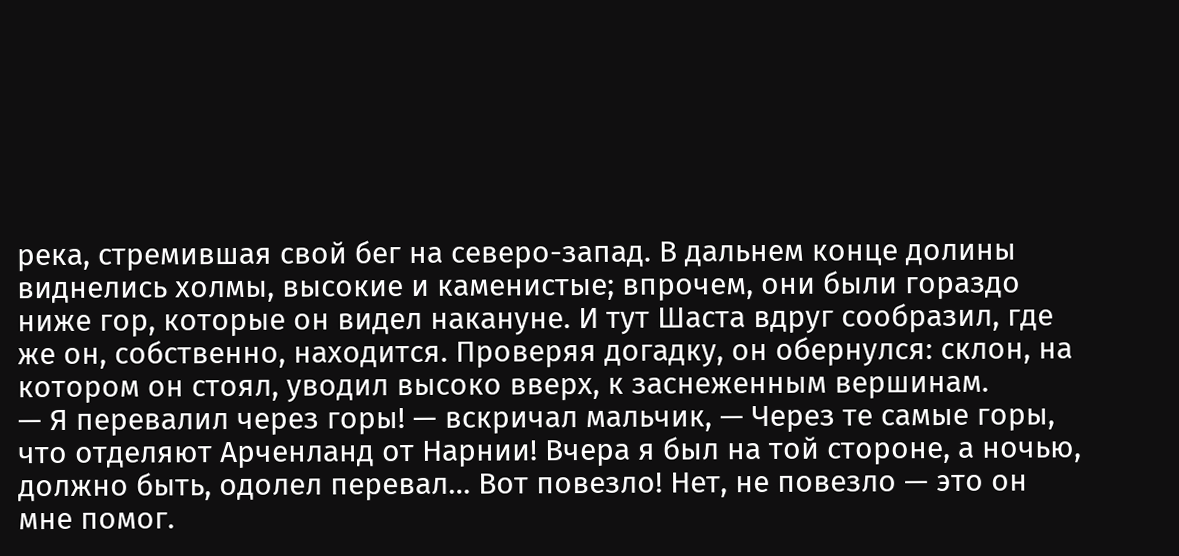река, стремившая свой бег на северо-запад. В дальнем конце долины виднелись холмы, высокие и каменистые; впрочем, они были гораздо ниже гор, которые он видел накануне. И тут Шаста вдруг сообразил, где же он, собственно, находится. Проверяя догадку, он обернулся: склон, на котором он стоял, уводил высоко вверх, к заснеженным вершинам.
— Я перевалил через горы! — вскричал мальчик, — Через те самые горы, что отделяют Арченланд от Нарнии! Вчера я был на той стороне, а ночью, должно быть, одолел перевал… Вот повезло! Нет, не повезло — это он мне помог.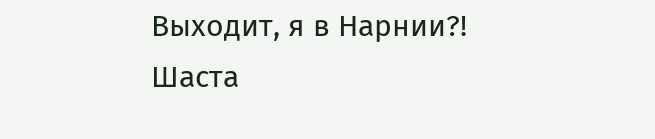Выходит, я в Нарнии?!
Шаста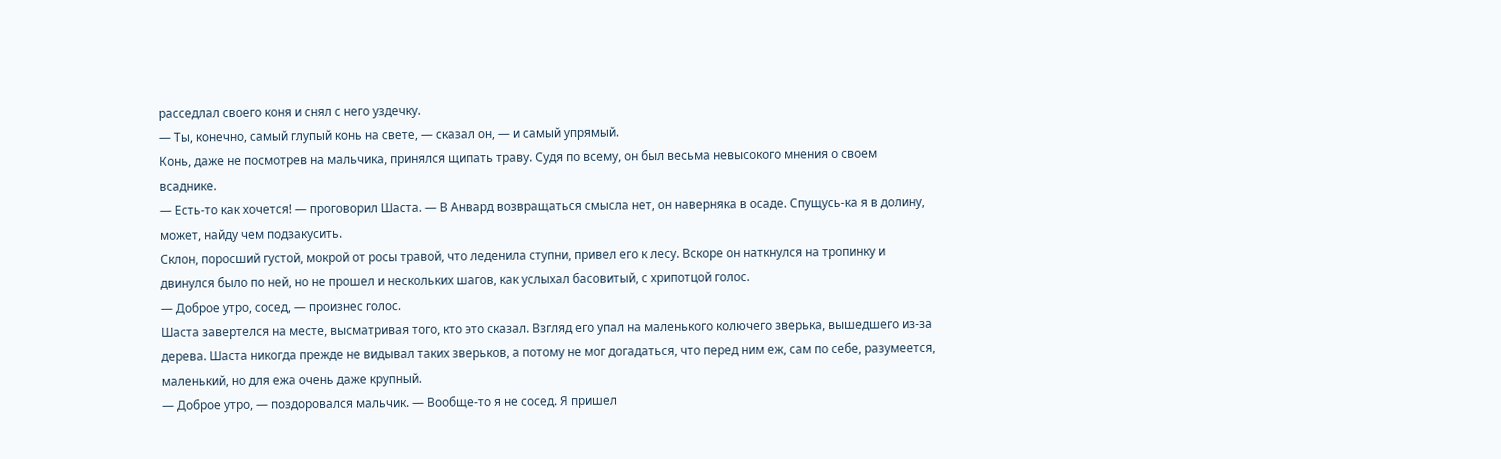расседлал своего коня и снял с него уздечку.
— Ты, конечно, самый глупый конь на свете, — сказал он, — и самый упрямый.
Конь, даже не посмотрев на мальчика, принялся щипать траву. Судя по всему, он был весьма невысокого мнения о своем всаднике.
— Есть-то как хочется! — проговорил Шаста. — В Анвард возвращаться смысла нет, он наверняка в осаде. Спущусь-ка я в долину, может, найду чем подзакусить.
Склон, поросший густой, мокрой от росы травой, что леденила ступни, привел его к лесу. Вскоре он наткнулся на тропинку и двинулся было по ней, но не прошел и нескольких шагов, как услыхал басовитый, с хрипотцой голос.
— Доброе утро, сосед, — произнес голос.
Шаста завертелся на месте, высматривая того, кто это сказал. Взгляд его упал на маленького колючего зверька, вышедшего из-за дерева. Шаста никогда прежде не видывал таких зверьков, а потому не мог догадаться, что перед ним еж, сам по себе, разумеется, маленький, но для ежа очень даже крупный.
— Доброе утро, — поздоровался мальчик. — Вообще-то я не сосед. Я пришел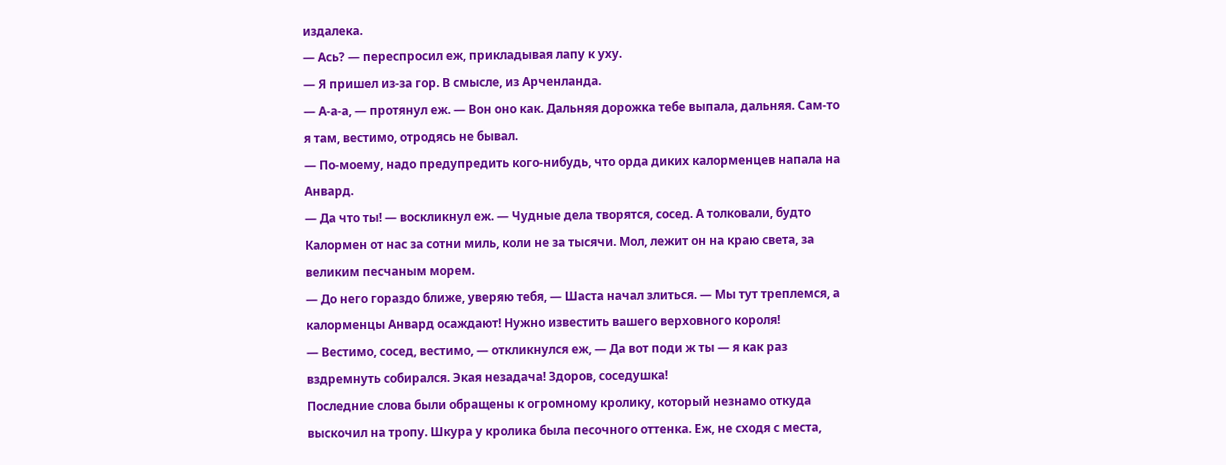издалека.
— Ась? — переспросил еж, прикладывая лапу к уху.
— Я пришел из-за гор. В смысле, из Арченланда.
— А-а-а, — протянул еж. — Вон оно как. Дальняя дорожка тебе выпала, дальняя. Сам-то я там, вестимо, отродясь не бывал.
— По-моему, надо предупредить кого-нибудь, что орда диких калорменцев напала на Анвард.
— Да что ты! — воскликнул еж. — Чудные дела творятся, сосед. А толковали, будто Калормен от нас за сотни миль, коли не за тысячи. Мол, лежит он на краю света, за великим песчаным морем.
— До него гораздо ближе, уверяю тебя, — Шаста начал злиться. — Мы тут треплемся, а калорменцы Анвард осаждают! Нужно известить вашего верховного короля!
— Вестимо, сосед, вестимо, — откликнулся еж, — Да вот поди ж ты — я как раз вздремнуть собирался. Экая незадача! Здоров, соседушка!
Последние слова были обращены к огромному кролику, который незнамо откуда выскочил на тропу. Шкура у кролика была песочного оттенка. Еж, не сходя с места,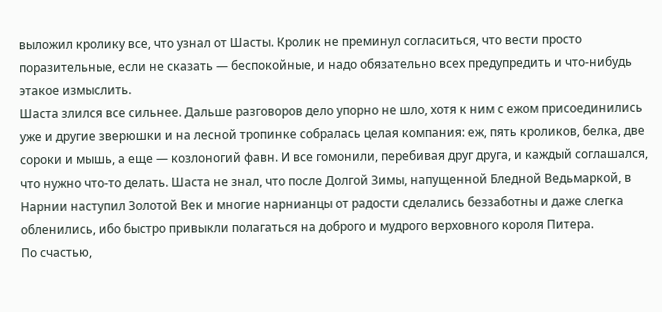выложил кролику все, что узнал от Шасты. Кролик не преминул согласиться, что вести просто поразительные, если не сказать — беспокойные, и надо обязательно всех предупредить и что-нибудь этакое измыслить.
Шаста злился все сильнее. Дальше разговоров дело упорно не шло, хотя к ним с ежом присоединились уже и другие зверюшки и на лесной тропинке собралась целая компания: еж, пять кроликов, белка, две сороки и мышь, а еще — козлоногий фавн. И все гомонили, перебивая друг друга, и каждый соглашался, что нужно что-то делать. Шаста не знал, что после Долгой Зимы, напущенной Бледной Ведьмаркой, в Нарнии наступил Золотой Век и многие нарнианцы от радости сделались беззаботны и даже слегка обленились, ибо быстро привыкли полагаться на доброго и мудрого верховного короля Питера.
По счастью,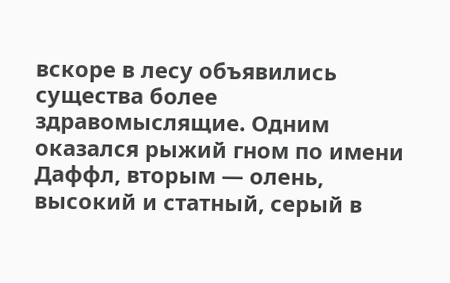вскоре в лесу объявились существа более здравомыслящие. Одним оказался рыжий гном по имени Даффл, вторым — олень, высокий и статный, серый в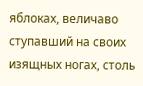яблоках, величаво ступавший на своих изящных ногах, столь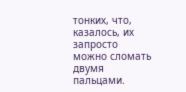тонких, что, казалось, их запросто можно сломать двумя пальцами.